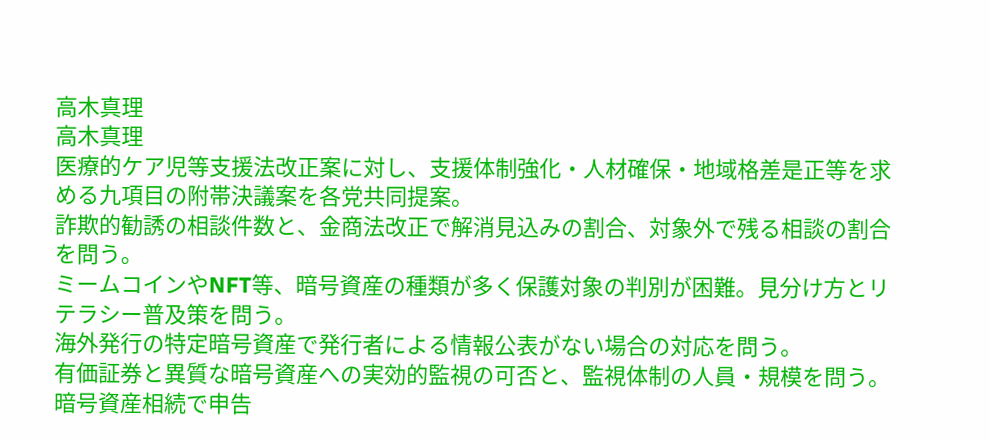高木真理
高木真理
医療的ケア児等支援法改正案に対し、支援体制強化・人材確保・地域格差是正等を求める九項目の附帯決議案を各党共同提案。
詐欺的勧誘の相談件数と、金商法改正で解消見込みの割合、対象外で残る相談の割合を問う。
ミームコインやNFT等、暗号資産の種類が多く保護対象の判別が困難。見分け方とリテラシー普及策を問う。
海外発行の特定暗号資産で発行者による情報公表がない場合の対応を問う。
有価証券と異質な暗号資産への実効的監視の可否と、監視体制の人員・規模を問う。
暗号資産相続で申告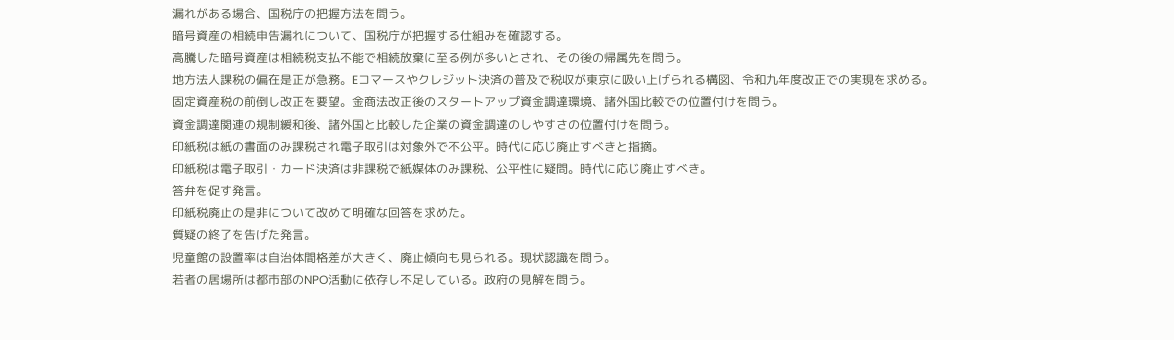漏れがある場合、国税庁の把握方法を問う。
暗号資産の相続申告漏れについて、国税庁が把握する仕組みを確認する。
高騰した暗号資産は相続税支払不能で相続放棄に至る例が多いとされ、その後の帰属先を問う。
地方法人課税の偏在是正が急務。Eコマースやクレジット決済の普及で税収が東京に吸い上げられる構図、令和九年度改正での実現を求める。
固定資産税の前倒し改正を要望。金商法改正後のスタートアップ資金調達環境、諸外国比較での位置付けを問う。
資金調達関連の規制緩和後、諸外国と比較した企業の資金調達のしやすさの位置付けを問う。
印紙税は紙の書面のみ課税され電子取引は対象外で不公平。時代に応じ廃止すべきと指摘。
印紙税は電子取引・カード決済は非課税で紙媒体のみ課税、公平性に疑問。時代に応じ廃止すべき。
答弁を促す発言。
印紙税廃止の是非について改めて明確な回答を求めた。
質疑の終了を告げた発言。
児童館の設置率は自治体間格差が大きく、廃止傾向も見られる。現状認識を問う。
若者の居場所は都市部のNPO活動に依存し不足している。政府の見解を問う。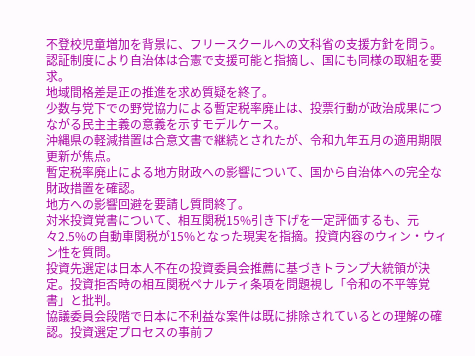不登校児童増加を背景に、フリースクールへの文科省の支援方針を問う。
認証制度により自治体は合憲で支援可能と指摘し、国にも同様の取組を要求。
地域間格差是正の推進を求め質疑を終了。
少数与党下での野党協力による暫定税率廃止は、投票行動が政治成果につながる民主主義の意義を示すモデルケース。
沖縄県の軽減措置は合意文書で継続とされたが、令和九年五月の適用期限更新が焦点。
暫定税率廃止による地方財政への影響について、国から自治体への完全な財政措置を確認。
地方への影響回避を要請し質問終了。
対米投資覚書について、相互関税15%引き下げを一定評価するも、元々2.5%の自動車関税が15%となった現実を指摘。投資内容のウィン・ウィン性を質問。
投資先選定は日本人不在の投資委員会推薦に基づきトランプ大統領が決定。投資拒否時の相互関税ペナルティ条項を問題視し「令和の不平等覚書」と批判。
協議委員会段階で日本に不利益な案件は既に排除されているとの理解の確認。投資選定プロセスの事前フ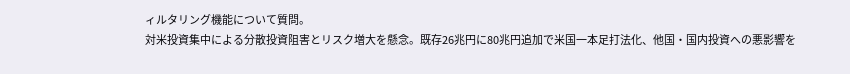ィルタリング機能について質問。
対米投資集中による分散投資阻害とリスク増大を懸念。既存26兆円に80兆円追加で米国一本足打法化、他国・国内投資への悪影響を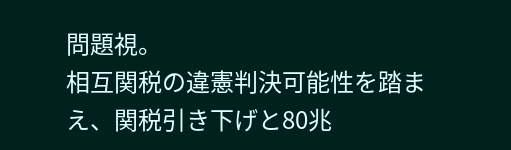問題視。
相互関税の違憲判決可能性を踏まえ、関税引き下げと80兆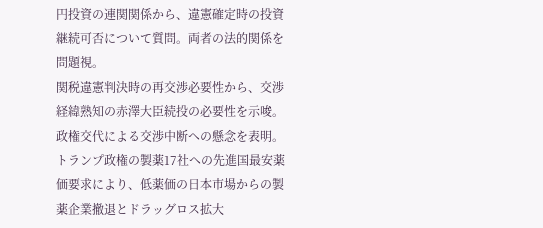円投資の連関関係から、違憲確定時の投資継続可否について質問。両者の法的関係を問題視。
関税違憲判決時の再交渉必要性から、交渉経緯熟知の赤澤大臣続投の必要性を示唆。政権交代による交渉中断への懸念を表明。
トランプ政権の製薬17社への先進国最安薬価要求により、低薬価の日本市場からの製薬企業撤退とドラッグロス拡大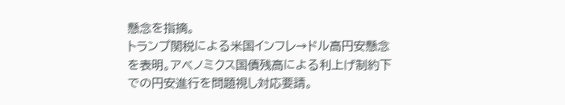懸念を指摘。
トランプ関税による米国インフレ→ドル高円安懸念を表明。アベノミクス国債残高による利上げ制約下での円安進行を問題視し対応要請。